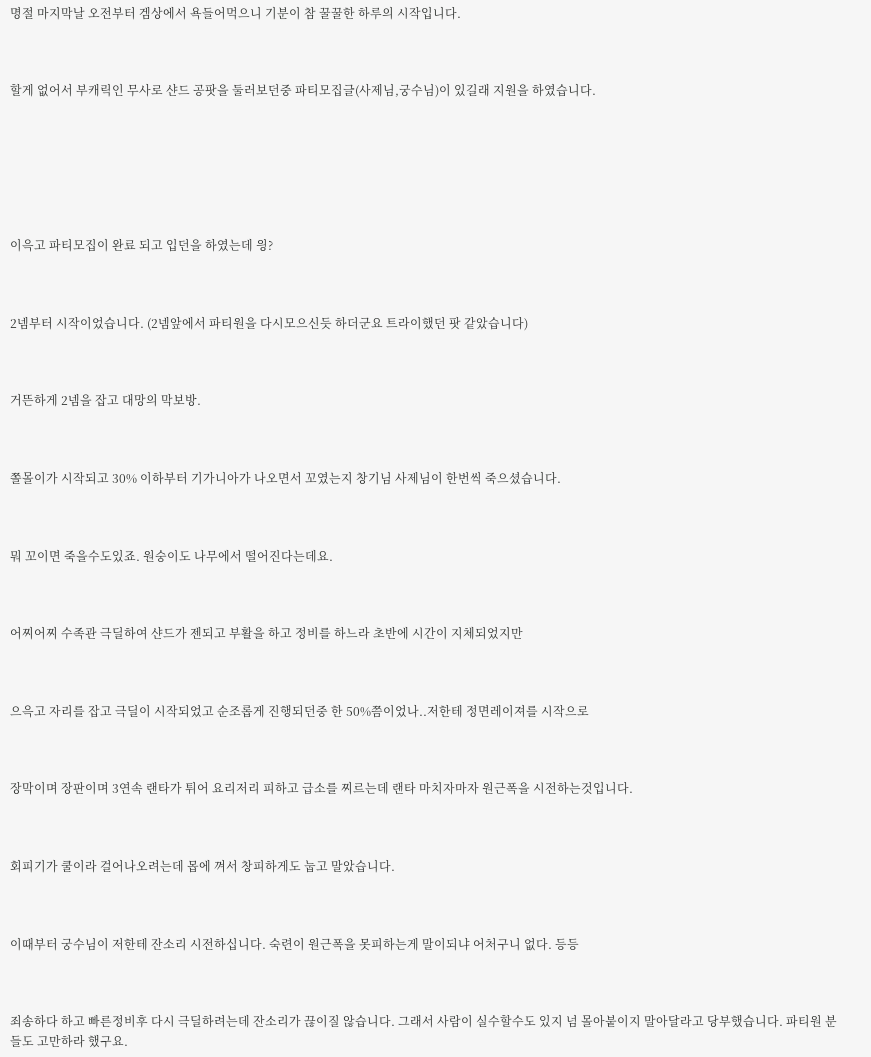명절 마지막날 오전부터 겜상에서 욕들어먹으니 기분이 참 꿀꿀한 하루의 시작입니다.



할게 없어서 부캐릭인 무사로 샨드 공팟을 둘러보던중 파티모집글(사제님,궁수님)이 있길래 지원을 하였습니다.







이윽고 파티모집이 완료 되고 입던을 하였는데 읭?



2넴부터 시작이었습니다. (2넴앞에서 파티원을 다시모으신듯 하더군요 트라이했던 팟 같았습니다)



거뜬하게 2넴을 잡고 대망의 막보방.



쫄몰이가 시작되고 30% 이하부터 기가니아가 나오면서 꼬였는지 창기님 사제님이 한번씩 죽으셨습니다.



뭐 꼬이면 죽을수도있죠. 원숭이도 나무에서 떨어진다는데요.



어찌어찌 수족관 극딜하여 샨드가 젠되고 부활을 하고 정비를 하느라 초반에 시간이 지체되었지만



으윽고 자리를 잡고 극딜이 시작되었고 순조롭게 진행되던중 한 50%쯤이었나..저한테 정면레이져를 시작으로



장막이며 장판이며 3연속 랜타가 튀어 요리저리 피하고 급소를 찌르는데 랜타 마치자마자 원근폭을 시전하는것입니다.



회피기가 쿨이라 걸어나오려는데 몹에 껴서 창피하게도 눕고 말았습니다.



이때부터 궁수님이 저한테 잔소리 시전하십니다. 숙련이 원근폭을 못피하는게 말이되냐 어처구니 없다. 등등



죄송하다 하고 빠른정비후 다시 극딜하려는데 잔소리가 끊이질 않습니다. 그래서 사람이 실수할수도 있지 넘 몰아붙이지 말아달라고 당부했습니다. 파티원 분들도 고만하라 했구요.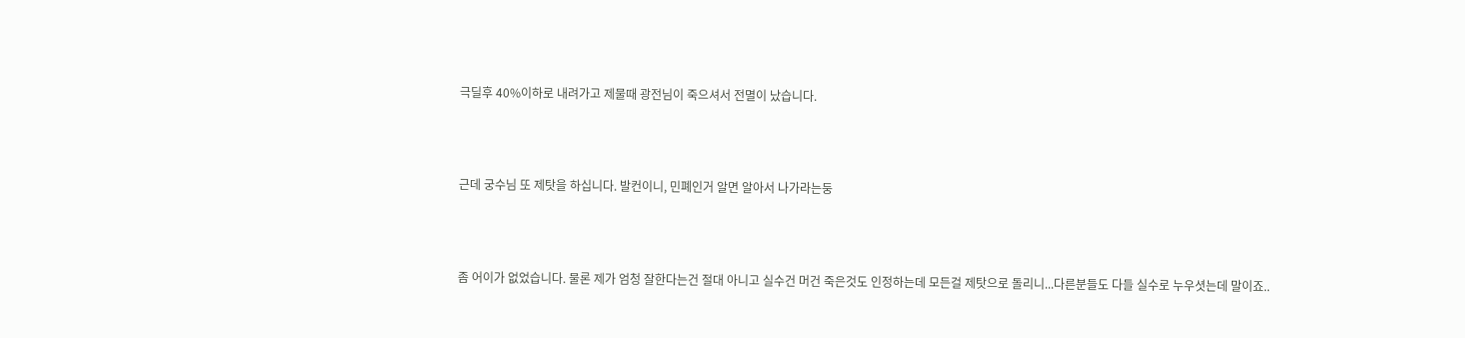극딜후 40%이하로 내려가고 제물때 광전님이 죽으셔서 전멸이 났습니다.



근데 궁수님 또 제탓을 하십니다. 발컨이니, 민폐인거 알면 알아서 나가라는둥



좀 어이가 없었습니다. 물론 제가 엄청 잘한다는건 절대 아니고 실수건 머건 죽은것도 인정하는데 모든걸 제탓으로 돌리니...다른분들도 다들 실수로 누우셧는데 말이죠..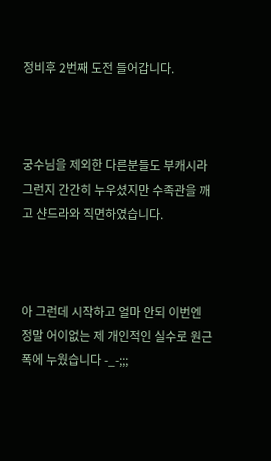정비후 2번째 도전 들어갑니다.



궁수님을 제외한 다른분들도 부캐시라 그런지 간간히 누우셨지만 수족관을 깨고 샨드라와 직면하였습니다.



아 그런데 시작하고 얼마 안되 이번엔 정말 어이없는 제 개인적인 실수로 원근폭에 누웠습니다 -_-;;;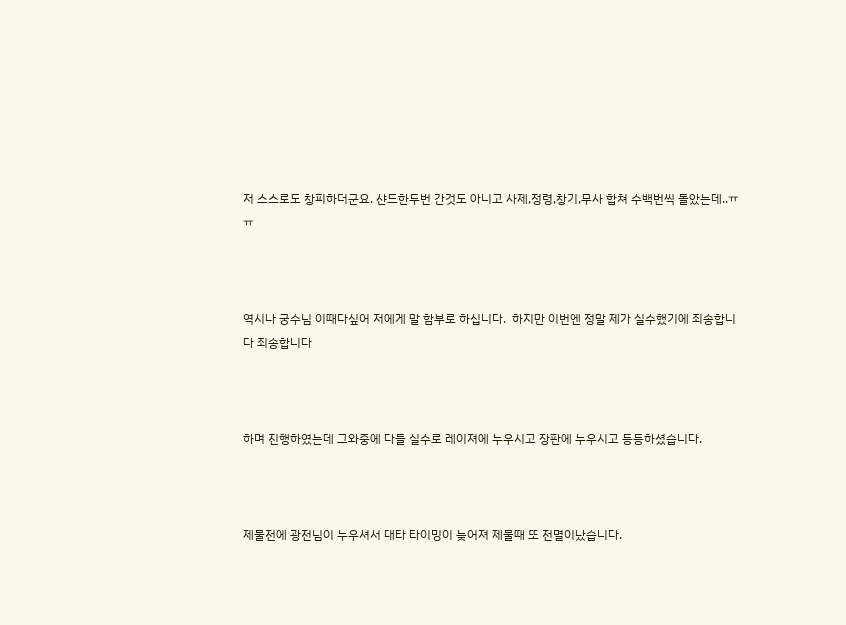저 스스로도 창피하더군요. 샨드한두번 간것도 아니고 사제,정령,창기,무사 합쳐 수백번씩 돌았는데..ㅠㅠ



역시나 궁수님 이때다싶어 저에게 말 함부로 하십니다.  하지만 이번엔 정말 제가 실수했기에 죄송합니다 죄송합니다



하며 진행하였는데 그와중에 다들 실수로 레이져에 누우시고 장판에 누우시고 등등하셨습니다.



제물전에 광전님이 누우셔서 대타 타이밍이 늦어져 제물때 또 전멸이났습니다.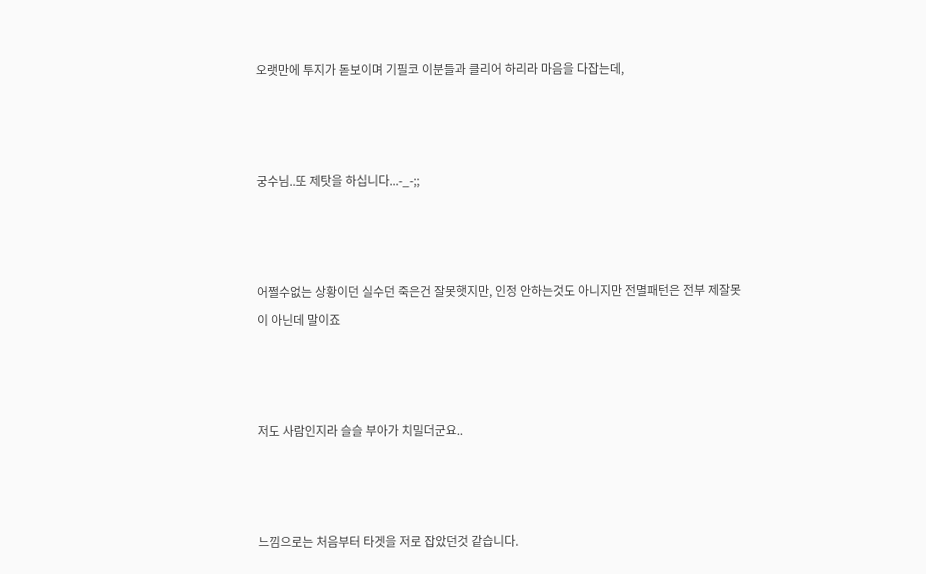오랫만에 투지가 돋보이며 기필코 이분들과 클리어 하리라 마음을 다잡는데,



궁수님..또 제탓을 하십니다...-_-;;



어쩔수없는 상황이던 실수던 죽은건 잘못햇지만, 인정 안하는것도 아니지만 전멸패턴은 전부 제잘못이 아닌데 말이죠



저도 사람인지라 슬슬 부아가 치밀더군요..



느낌으로는 처음부터 타겟을 저로 잡았던것 같습니다.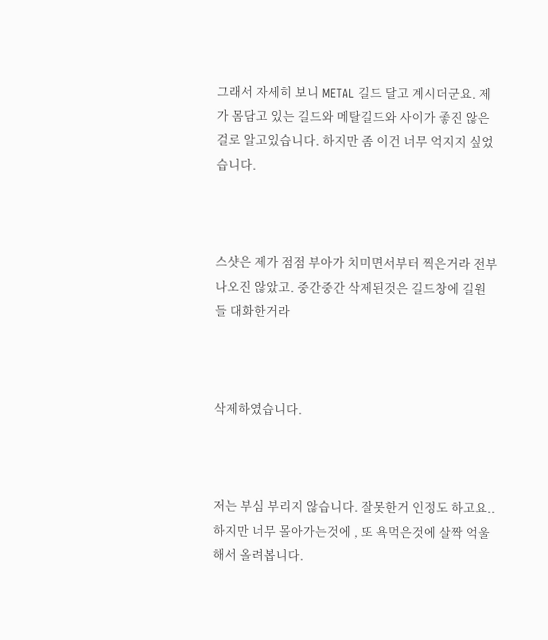그래서 자세히 보니 METAL 길드 달고 계시더군요. 제가 몸담고 있는 길드와 메탈길드와 사이가 좋진 않은걸로 알고있습니다. 하지만 좀 이건 너무 억지지 싶었습니다.



스샷은 제가 점점 부아가 치미면서부터 찍은거라 전부 나오진 않았고. 중간중간 삭제된것은 길드창에 길원들 대화한거라



삭제하였습니다.



저는 부심 부리지 않습니다. 잘못한거 인정도 하고요..하지만 너무 몰아가는것에 , 또 욕먹은것에 살짝 억울해서 올려봅니다.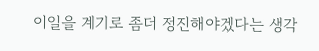이일을 계기로 좀더 정진해야겠다는 생각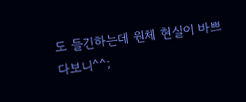도 들긴하는데 원체 현실이 바쁘다보니^^;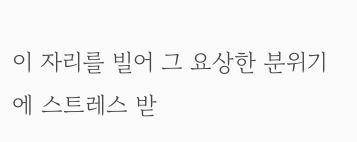이 자리를 빌어 그 요상한 분위기에 스트레스 받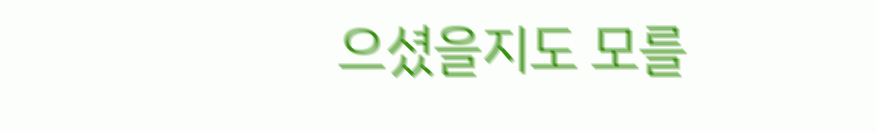으셨을지도 모를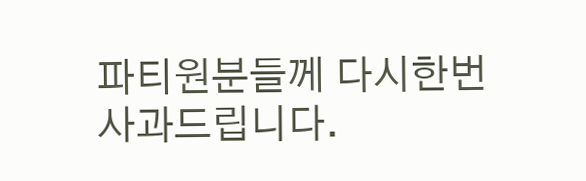파티원분들께 다시한번 사과드립니다.